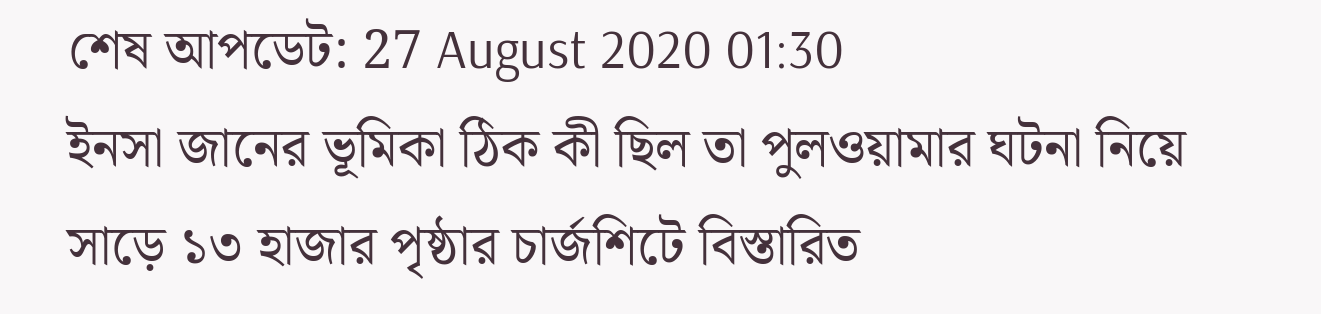শেষ আপডেট: 27 August 2020 01:30
ইনসা জানের ভূমিকা ঠিক কী ছিল তা পুলওয়ামার ঘটনা নিয়ে সাড়ে ১৩ হাজার পৃষ্ঠার চার্জশিটে বিস্তারিত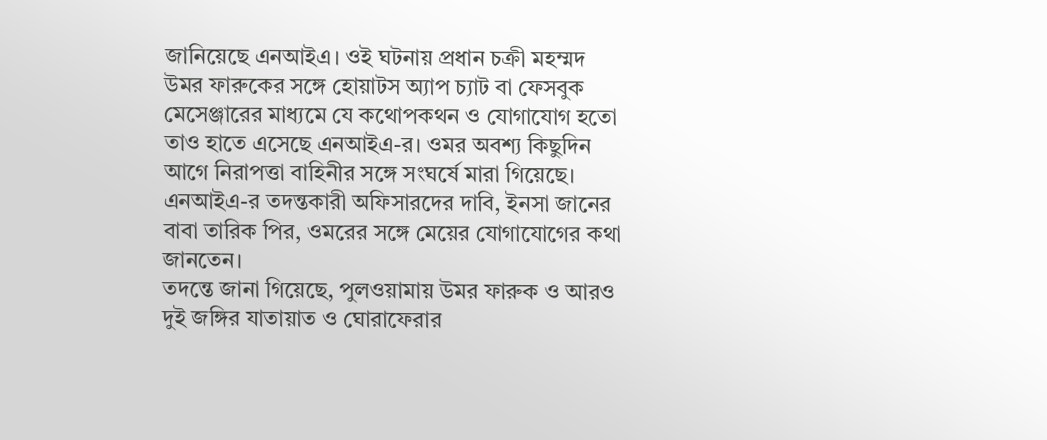জানিয়েছে এনআইএ। ওই ঘটনায় প্রধান চক্রী মহম্মদ উমর ফারুকের সঙ্গে হোয়াটস অ্যাপ চ্যাট বা ফেসবুক মেসেঞ্জারের মাধ্যমে যে কথোপকথন ও যোগাযোগ হতো তাও হাতে এসেছে এনআইএ-র। ওমর অবশ্য কিছুদিন আগে নিরাপত্তা বাহিনীর সঙ্গে সংঘর্ষে মারা গিয়েছে। এনআইএ-র তদন্তকারী অফিসারদের দাবি, ইনসা জানের বাবা তারিক পির, ওমরের সঙ্গে মেয়ের যোগাযোগের কথা জানতেন।
তদন্তে জানা গিয়েছে, পুলওয়ামায় উমর ফারুক ও আরও দুই জঙ্গির যাতায়াত ও ঘোরাফেরার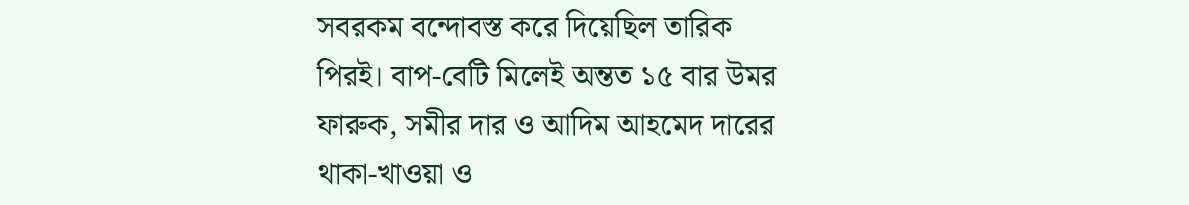সবরকম বন্দোবস্ত করে দিয়েছিল তারিক পিরই। বাপ-বেটি মিলেই অন্তত ১৫ বার উমর ফারুক, সমীর দার ও আদিম আহমেদ দারের থাকা-খাওয়া ও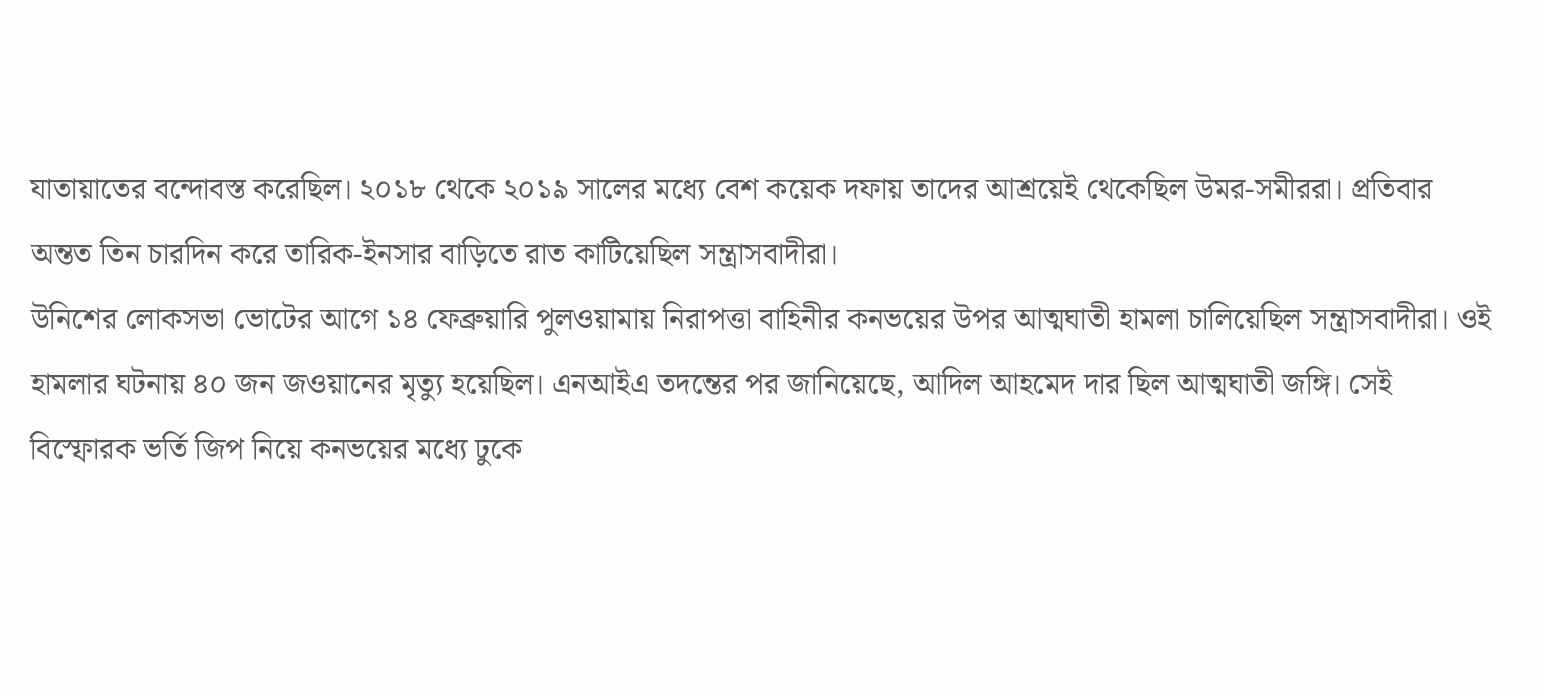যাতায়াতের বন্দোবস্ত করেছিল। ২০১৮ থেকে ২০১৯ সালের মধ্যে বেশ কয়েক দফায় তাদের আশ্রয়েই থেকেছিল উমর-সমীররা। প্রতিবার অন্তত তিন চারদিন করে তারিক-ইনসার বাড়িতে রাত কাটিয়েছিল সন্ত্রাসবাদীরা।
উনিশের লোকসভা ভোটের আগে ১৪ ফেব্রুয়ারি পুলওয়ামায় নিরাপত্তা বাহিনীর কনভয়ের উপর আত্মঘাতী হামলা চালিয়েছিল সন্ত্রাসবাদীরা। ওই হামলার ঘটনায় ৪০ জন জওয়ানের মৃত্যু হয়েছিল। এনআইএ তদন্তের পর জানিয়েছে, আদিল আহমেদ দার ছিল আত্মঘাতী জঙ্গি। সেই বিস্ফোরক ভর্তি জিপ নিয়ে কনভয়ের মধ্যে ঢুকে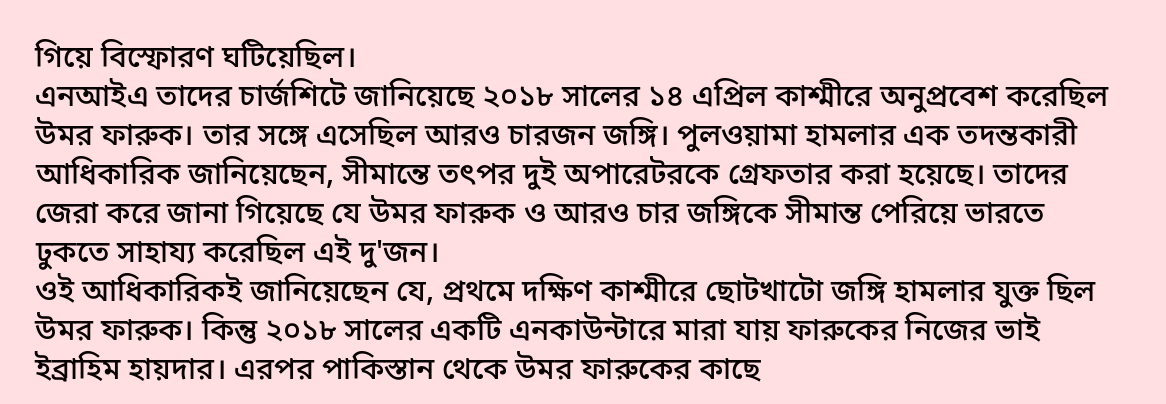গিয়ে বিস্ফোরণ ঘটিয়েছিল।
এনআইএ তাদের চার্জশিটে জানিয়েছে ২০১৮ সালের ১৪ এপ্রিল কাশ্মীরে অনুপ্রবেশ করেছিল উমর ফারুক। তার সঙ্গে এসেছিল আরও চারজন জঙ্গি। পুলওয়ামা হামলার এক তদন্তকারী আধিকারিক জানিয়েছেন, সীমান্তে তৎপর দুই অপারেটরকে গ্রেফতার করা হয়েছে। তাদের জেরা করে জানা গিয়েছে যে উমর ফারুক ও আরও চার জঙ্গিকে সীমান্ত পেরিয়ে ভারতে ঢুকতে সাহায্য করেছিল এই দু'জন।
ওই আধিকারিকই জানিয়েছেন যে, প্রথমে দক্ষিণ কাশ্মীরে ছোটখাটো জঙ্গি হামলার যুক্ত ছিল উমর ফারুক। কিন্তু ২০১৮ সালের একটি এনকাউন্টারে মারা যায় ফারুকের নিজের ভাই ইব্রাহিম হায়দার। এরপর পাকিস্তান থেকে উমর ফারুকের কাছে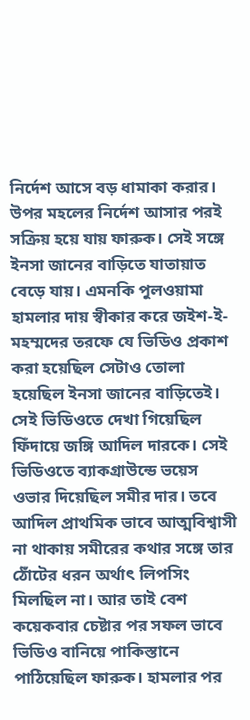নির্দেশ আসে বড় ধামাকা করার।
উপর মহলের নির্দেশ আসার পরই সক্রিয় হয়ে যায় ফারুক। সেই সঙ্গে ইনসা জানের বাড়িতে যাতায়াত বেড়ে যায়। এমনকি পুলওয়ামা হামলার দায় স্বীকার করে জইশ-ই-মহম্মদের তরফে যে ভিডিও প্রকাশ করা হয়েছিল সেটাও তোলা হয়েছিল ইনসা জানের বাড়িতেই। সেই ভিডিওতে দেখা গিয়েছিল ফিঁদায়ে জঙ্গি আদিল দারকে। সেই ভিডিওতে ব্যাকগ্রাউন্ডে ভয়েস ওভার দিয়েছিল সমীর দার। তবে আদিল প্রাথমিক ভাবে আত্মবিশ্বাসী না থাকায় সমীরের কথার সঙ্গে তার ঠোঁটের ধরন অর্থাৎ লিপসিং মিলছিল না। আর তাই বেশ কয়েকবার চেষ্টার পর সফল ভাবে ভিডিও বানিয়ে পাকিস্তানে পাঠিয়েছিল ফারুক। হামলার পর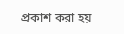প্রকাশ করা হয়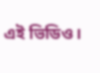এই ভিডিও।